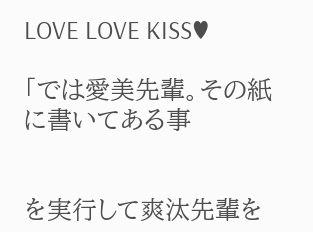LOVE LOVE KISS♥

「では愛美先輩。その紙に書いてある事


を実行して爽汰先輩を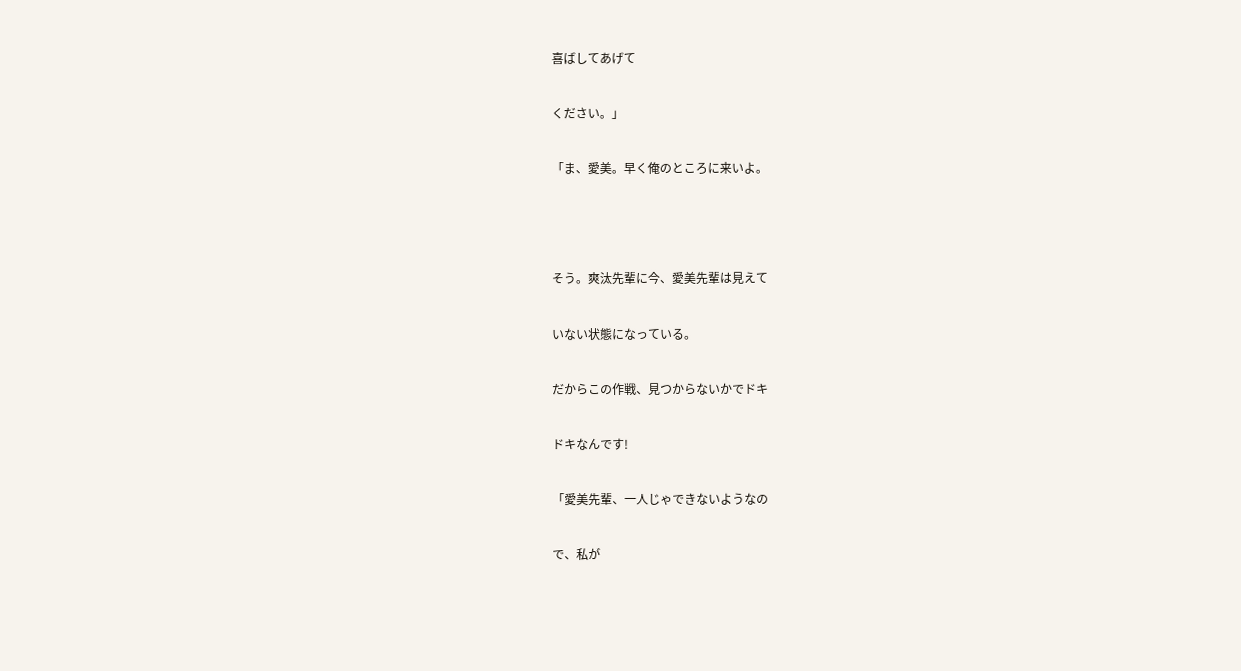喜ばしてあげて


ください。」


「ま、愛美。早く俺のところに来いよ。





そう。爽汰先輩に今、愛美先輩は見えて


いない状態になっている。


だからこの作戦、見つからないかでドキ


ドキなんです!


「愛美先輩、一人じゃできないようなの


で、私が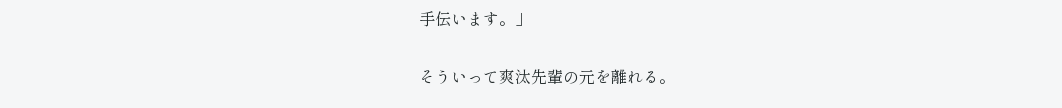手伝います。」


そういって爽汰先輩の元を離れる。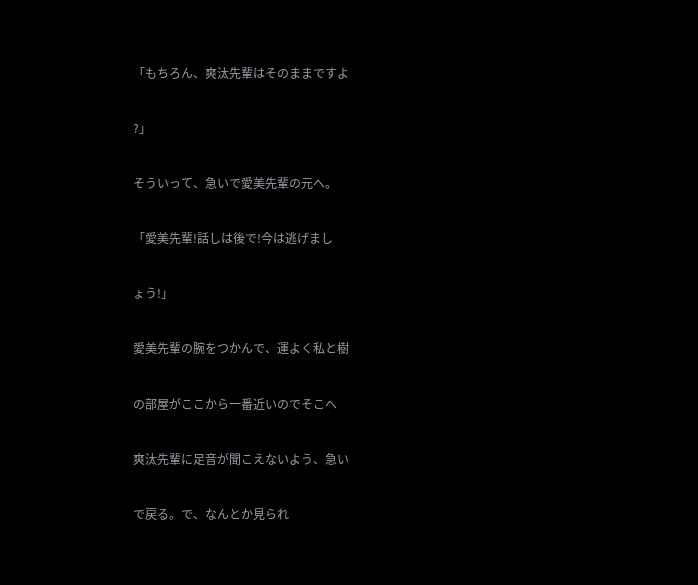「もちろん、爽汰先輩はそのままですよ


?」


そういって、急いで愛美先輩の元へ。


「愛美先輩!話しは後で!今は逃げまし


ょう!」


愛美先輩の腕をつかんで、運よく私と樹


の部屋がここから一番近いのでそこへ


爽汰先輩に足音が聞こえないよう、急い


で戻る。で、なんとか見られ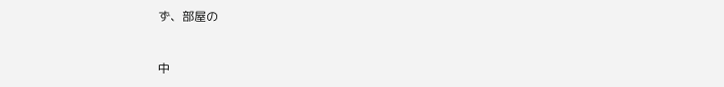ず、部屋の


中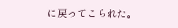に戻ってこられた。